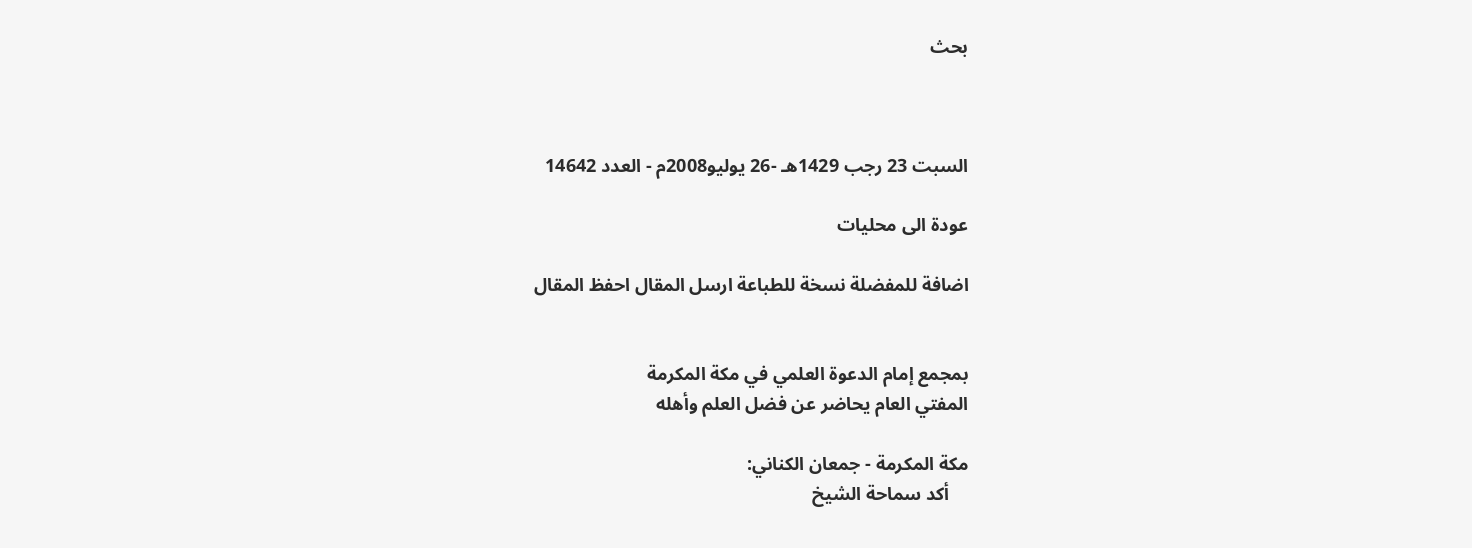بحث



السبت 23 رجب 1429هـ -26 يوليو2008م - العدد 14642

عودة الى محليات

اضافة للمفضلة نسخة للطباعة ارسل المقال احفظ المقال


بمجمع إمام الدعوة العلمي في مكة المكرمة
المفتي العام يحاضر عن فضل العلم وأهله

مكة المكرمة - جمعان الكناني:
    أكد سماحة الشيخ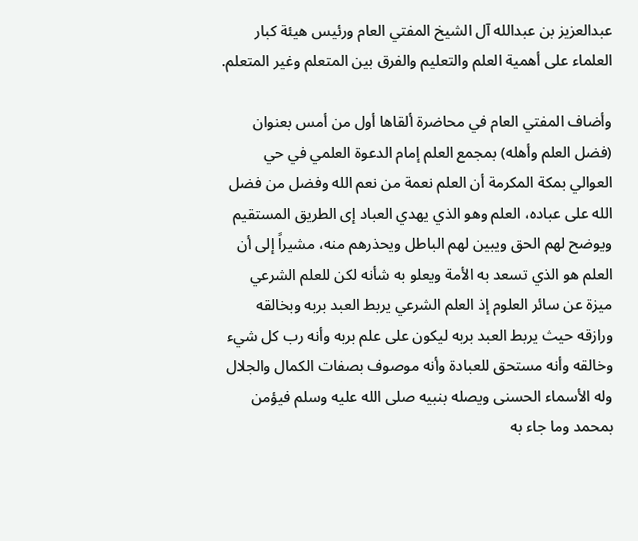عبدالعزيز بن عبدالله آل الشيخ المفتي العام ورئيس هيئة كبار العلماء على أهمية العلم والتعليم والفرق بين المتعلم وغير المتعلم.

وأضاف المفتي العام في محاضرة ألقاها أول من أمس بعنوان (فضل العلم وأهله) بمجمع العلم إمام الدعوة العلمي في حي العوالي بمكة المكرمة أن العلم نعمة من نعم الله وفضل من فضل الله على عباده، العلم وهو الذي يهدي العباد إى الطريق المستقيم ويوضح لهم الحق ويبين لهم الباطل ويحذرهم منه، مشيراً إلى أن العلم هو الذي تسعد به الأمة ويعلو به شأنه لكن للعلم الشرعي ميزة عن سائر العلوم إذ العلم الشرعي يربط العبد بربه وبخالقه ورازقه حيث يربط العبد بربه ليكون على علم بربه وأنه رب كل شيء وخالقه وأنه مستحق للعبادة وأنه موصوف بصفات الكمال والجلال وله الأسماء الحسنى ويصله بنبيه صلى الله عليه وسلم فيؤمن بمحمد وما جاء به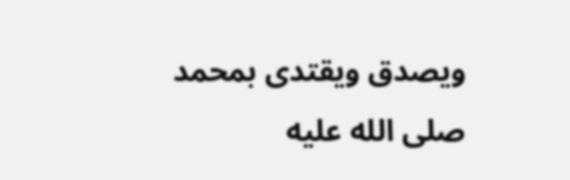ويصدق ويقتدى بمحمد صلى الله عليه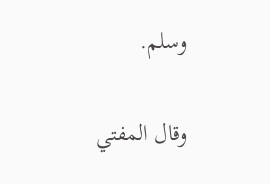وسلم.

وقال المفتي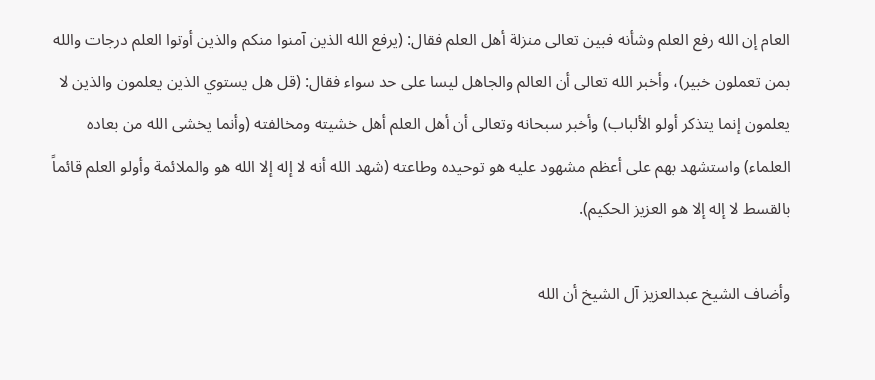العام إن الله رفع العلم وشأنه فبين تعالى منزلة أهل العلم فقال: (يرفع الله الذين آمنوا منكم والذين أوتوا العلم درجات والله بمن تعملون خبير)، وأخبر الله تعالى أن العالم والجاهل ليسا على حد سواء فقال: (قل هل يستوي الذين يعلمون والذين لا يعلمون إنما يتذكر أولو الألباب) وأخبر سبحانه وتعالى أن أهل العلم أهل خشيته ومخالفته (وأنما يخشى الله من بعاده العلماء) واستشهد بهم على أعظم مشهود عليه هو توحيده وطاعته (شهد الله أنه لا إله إلا الله هو والملائمة وأولو العلم قائماً بالقسط لا إله إلا هو العزيز الحكيم).

وأضاف الشيخ عبدالعزيز آل الشيخ أن الله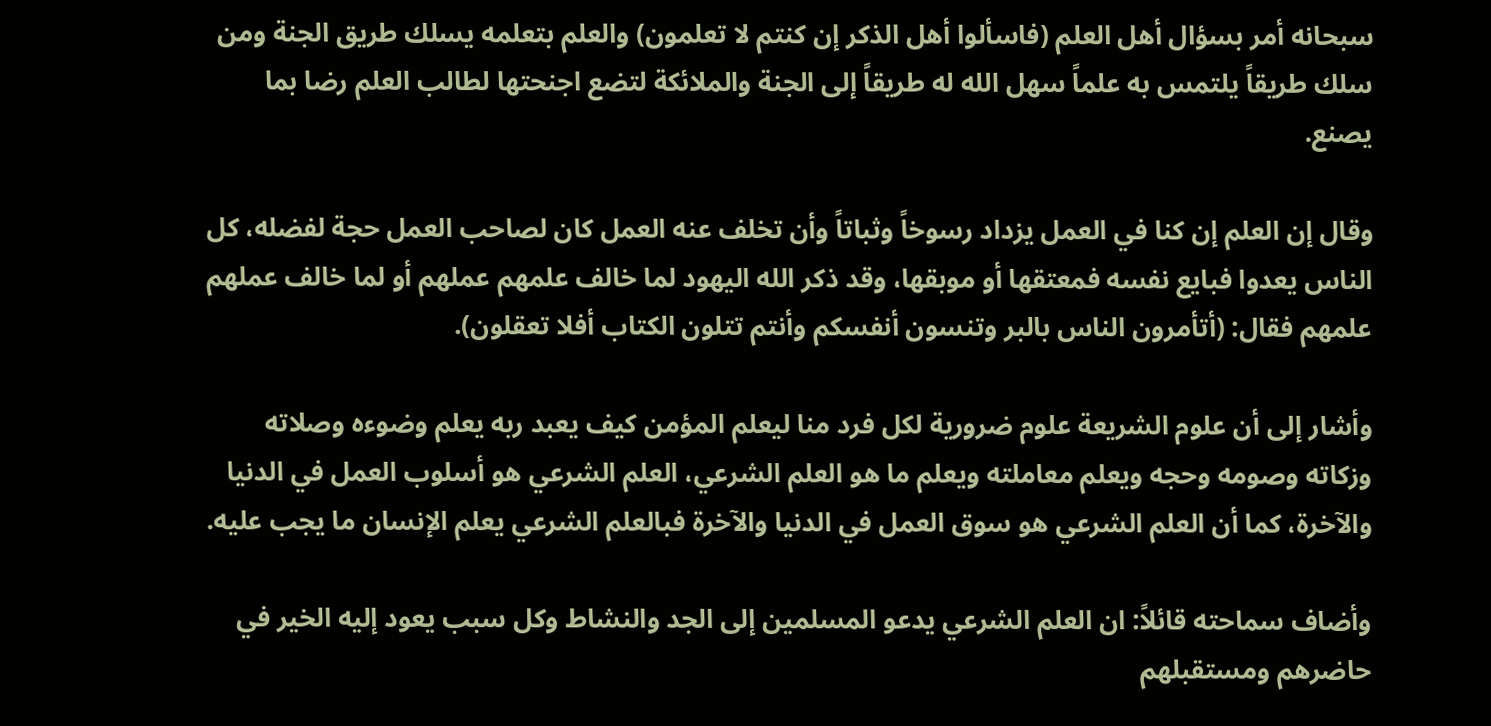سبحانه أمر بسؤال أهل العلم (فاسألوا أهل الذكر إن كنتم لا تعلمون) والعلم بتعلمه يسلك طريق الجنة ومن سلك طريقاً يلتمس به علماً سهل الله له طريقاً إلى الجنة والملائكة لتضع اجنحتها لطالب العلم رضا بما يصنع.

وقال إن العلم إن كنا في العمل يزداد رسوخاً وثباتاً وأن تخلف عنه العمل كان لصاحب العمل حجة لفضله، كل الناس يعدوا فبايع نفسه فمعتقها أو موبقها، وقد ذكر الله اليهود لما خالف علمهم عملهم أو لما خالف عملهم علمهم فقال: (أتأمرون الناس بالبر وتنسون أنفسكم وأنتم تتلون الكتاب أفلا تعقلون).

وأشار إلى أن علوم الشريعة علوم ضرورية لكل فرد منا ليعلم المؤمن كيف يعبد ربه يعلم وضوءه وصلاته وزكاته وصومه وحجه ويعلم معاملته ويعلم ما هو العلم الشرعي، العلم الشرعي هو أسلوب العمل في الدنيا والآخرة، كما أن العلم الشرعي هو سوق العمل في الدنيا والآخرة فبالعلم الشرعي يعلم الإنسان ما يجب عليه.

وأضاف سماحته قائلاً: ان العلم الشرعي يدعو المسلمين إلى الجد والنشاط وكل سبب يعود إليه الخير في حاضرهم ومستقبلهم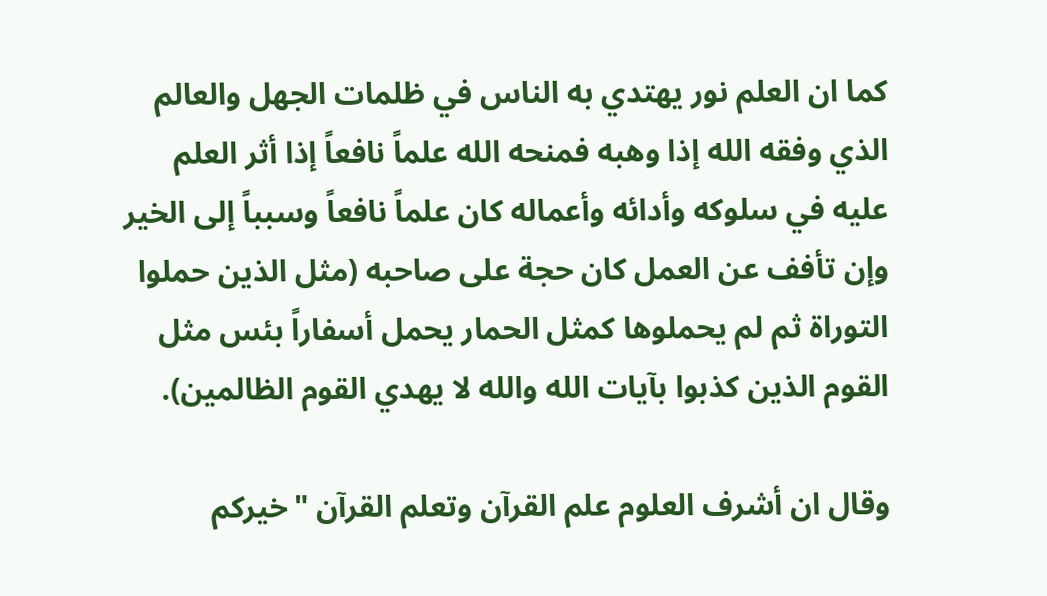كما ان العلم نور يهتدي به الناس في ظلمات الجهل والعالم الذي وفقه الله إذا وهبه فمنحه الله علماً نافعاً إذا أثر العلم عليه في سلوكه وأدائه وأعماله كان علماً نافعاً وسبباً إلى الخير وإن تأفف عن العمل كان حجة على صاحبه (مثل الذين حملوا التوراة ثم لم يحملوها كمثل الحمار يحمل أسفاراً بئس مثل القوم الذين كذبوا بآيات الله والله لا يهدي القوم الظالمين).

وقال ان أشرف العلوم علم القرآن وتعلم القرآن "خيركم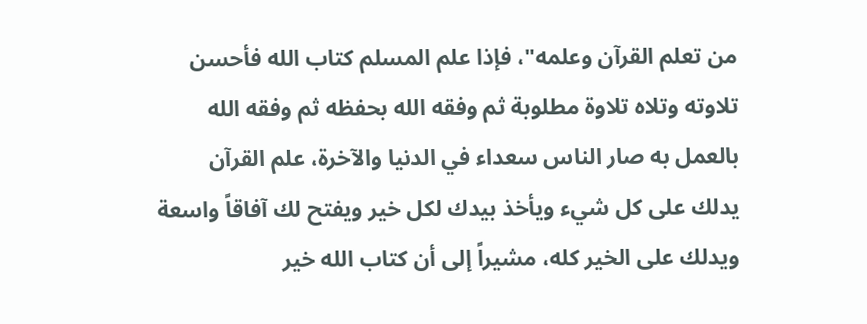من تعلم القرآن وعلمه"، فإذا علم المسلم كتاب الله فأحسن تلاوته وتلاه تلاوة مطلوبة ثم وفقه الله بحفظه ثم وفقه الله بالعمل به صار الناس سعداء في الدنيا والآخرة، علم القرآن يدلك على كل شيء ويأخذ بيدك لكل خير ويفتح لك آفاقاً واسعة ويدلك على الخير كله، مشيراً إلى أن كتاب الله خير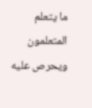ما يتعلم المتعلمون ويحرص عليه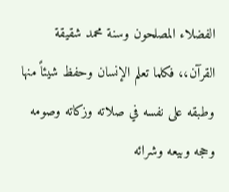الفضلاء المصلحون وسنة محمد شقيقة القرآن،، فكلما تعلم الإنسان وحفظ شيئاً منها وطبقه على نفسه في صلاته وزكاته وصومه وحجه وبيعه وشرائه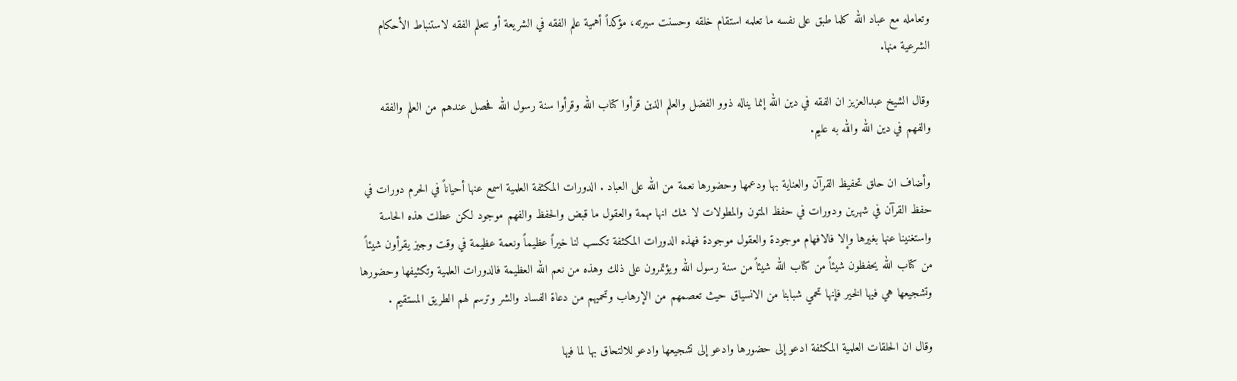وتعامله مع عباد الله كلما طبق على نفسه ما تعلمه استقام خلقه وحسنت سيرته، مؤكداً أهمية علم الفقه في الشريعة أو نتعلم الفقه لاستنباط الأحكام الشرعية منها.

وقال الشيخ عبدالعزيز ان الفقه في دين الله إنما يناله ذوو الفضل والعلم الذين قرأوا كتاب الله وقرأوا سنة رسول الله فحصل عندهم من العلم والفقه والفهم في دين الله والله به عليم.

وأضاف ان حلق تحفيظ القرآن والعناية بها ودعمها وحضورها نعمة من الله على العباد . الدورات المكثفة العلمية اسمع عنها أحياناً في الحرم دورات في حفظ القرآن في شهرين ودورات في حفظ المتون والمطولات لا شك انها مهمة والعقول ما قبض والحفظ والفهم موجود لكن عطلت هذه الحاسة واستغنينا عنها بغيرها وإلا فالافهام موجودة والعقول موجودة فهذه الدورات المكثفة تكسب لنا خيراً عظيماً ونعمة عظيمة في وقت وجيز يقرأون شيئاً من كتاب الله يحفظون شيئاً من كتاب الله شيئاً من سنة رسول الله ويؤتمرون على ذلك وهذه من نعم الله العظيمة فالدورات العلمية وتكثيفها وحضورها وتشجيعها هي فيها الخير فإنها تحمي شبابنا من الانسياق حيث تعصمهم من الإرهاب وتحميهم من دعاة الفساد والشر وترسم لهم الطريق المستقيم .

وقال ان الحلقات العلمية المكثفة ادعو إلى حضورها وادعو إلى تشجيعها وادعو للالتحاق بها لما فيها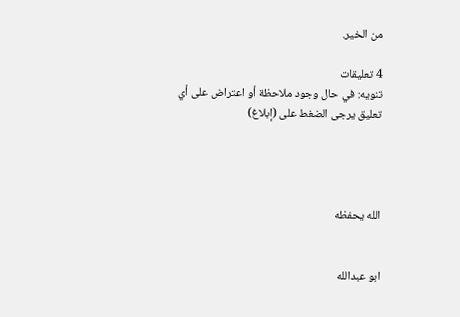من الخير.

4 تعليقات
تنويه: في حال وجود ملاحظة أو اعتراض على أي تعليق يرجى الضغط على (إبلاغ)




الله يحفظه


ابو عبدالله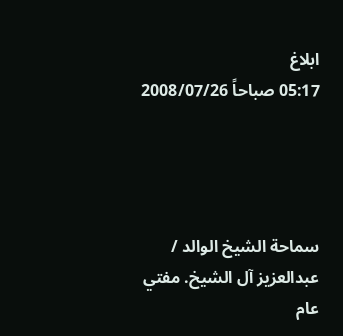ابلاغ
05:17 صباحاً 2008/07/26




سماحة الشيخ الوالد / عبدالعزيز آل الشيخ. مفتي عام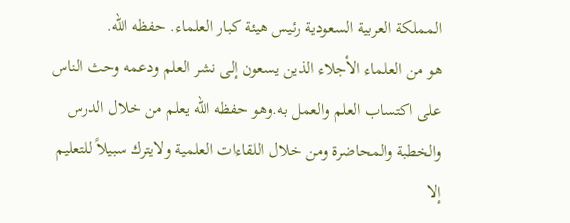المملكة العربية السعودية رئيس هيئة كبار العلماء. حفظه الله.
هو من العلماء الأجلاء الذين يسعون إلى نشر العلم ودعمه وحث الناس على اكتساب العلم والعمل به.وهو حفظه الله يعلم من خلال الدرس والخطبة والمحاضرة ومن خلال اللقاءات العلمية ولايترك سبيلاً للتعليم إلا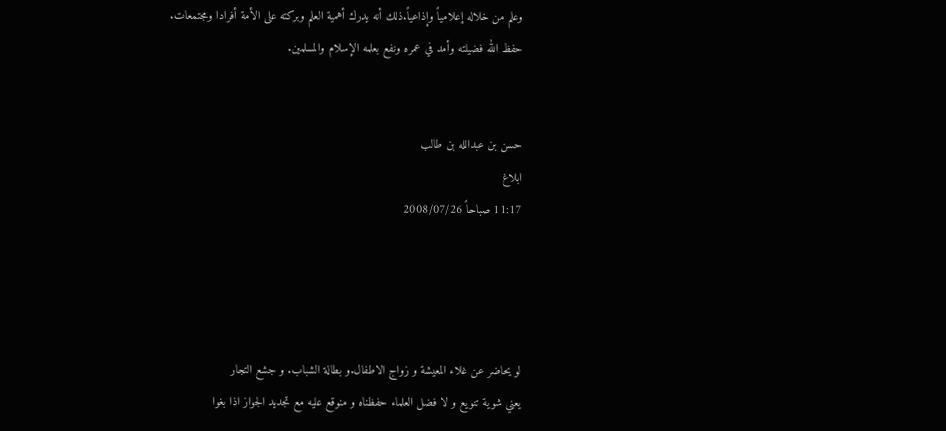وعلم من خلاله إعلامياً وإذاعياً.ذلك أنه يدرك أهمية العلم وبركته على الأمة أفرادا ومجتمعات.
حفظ الله فضيلته وأمد في عمره ونفع بعلمه الإسلام والمسلمين.


حسن بن عبدالله بن طالب
ابلاغ
11:17 صباحاً 2008/07/26




لو يحاضر عن غلاء المعيشة و زواج الاطفال.و بطالة الشباب. و جشع التجار
يعني شوية تنويع و لا فضل العلماء حفظناه و منوقع عليه مع تجديد الجواز اذا بغوا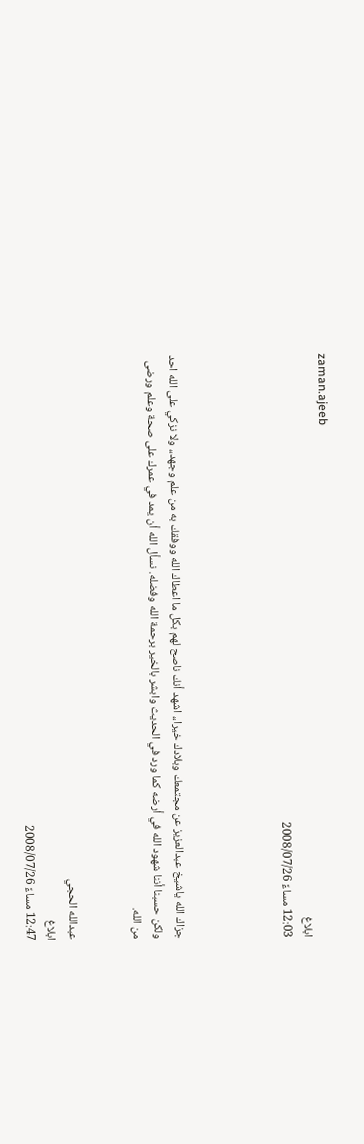zaman.ajeeb
ابلاغ
12:03 مساءً 2008/07/26




جزاك الله ياشيخ عبدالعزيز عن مجتمعك وبلادك خيرا،، اشهد أنك ناصح لهم بكل ما اعطاك الله ووفقك به من علم وجهد،، ولا نزكي على الله احد ولكن حسبنا أننا شهود الله في أرضه كما ورد في الحديث وابشر بالخير برحمة الله وفضله. نسأل الله أن يمد في عمرك على صحة وعلم ورضى من الله.


عبدالله الحجي
ابلاغ
12:47 مساءً 2008/07/26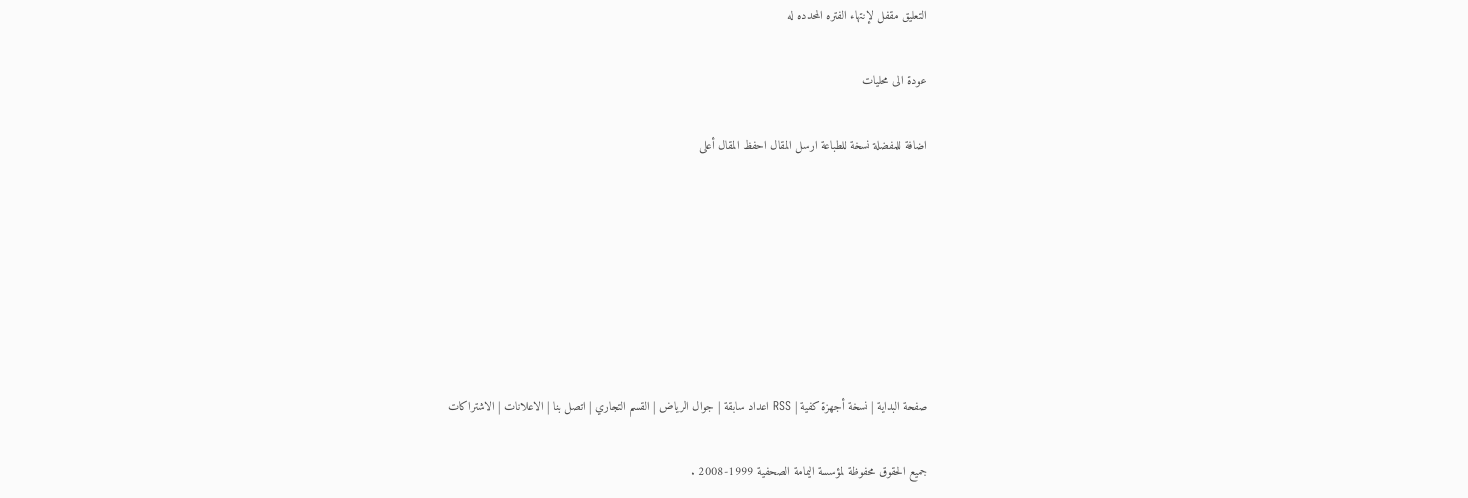التعليق مقفل لإنتهاء الفتره المحدده له

عودة الى محليات

اضافة للمفضلة نسخة للطباعة ارسل المقال احفظ المقال أعلى







صفحة البداية | نسخة أجهزة كفية | RSS اعداد سابقة | جوال الرياض | القسم التجاري | اتصل بنا | الاعلانات | الاشتراكات

جميع الحقوق محفوظة لمؤسسة اليمامة الصحفية 1999-2008 .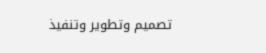تصميم وتطوير وتنفيذ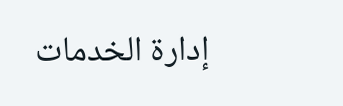إدارة الخدمات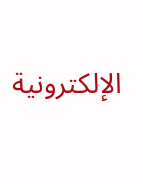الإلكترونية